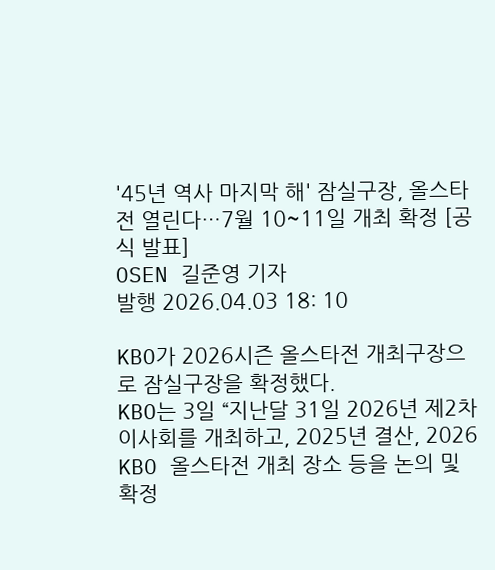'45년 역사 마지막 해' 잠실구장, 올스타전 열린다…7월 10~11일 개최 확정 [공식 발표]
OSEN 길준영 기자
발행 2026.04.03 18: 10

KBO가 2026시즌 올스타전 개최구장으로 잠실구장을 확정했다.
KBO는 3일 “지난달 31일 2026년 제2차 이사회를 개최하고, 2025년 결산, 2026 KBO 올스타전 개최 장소 등을 논의 및 확정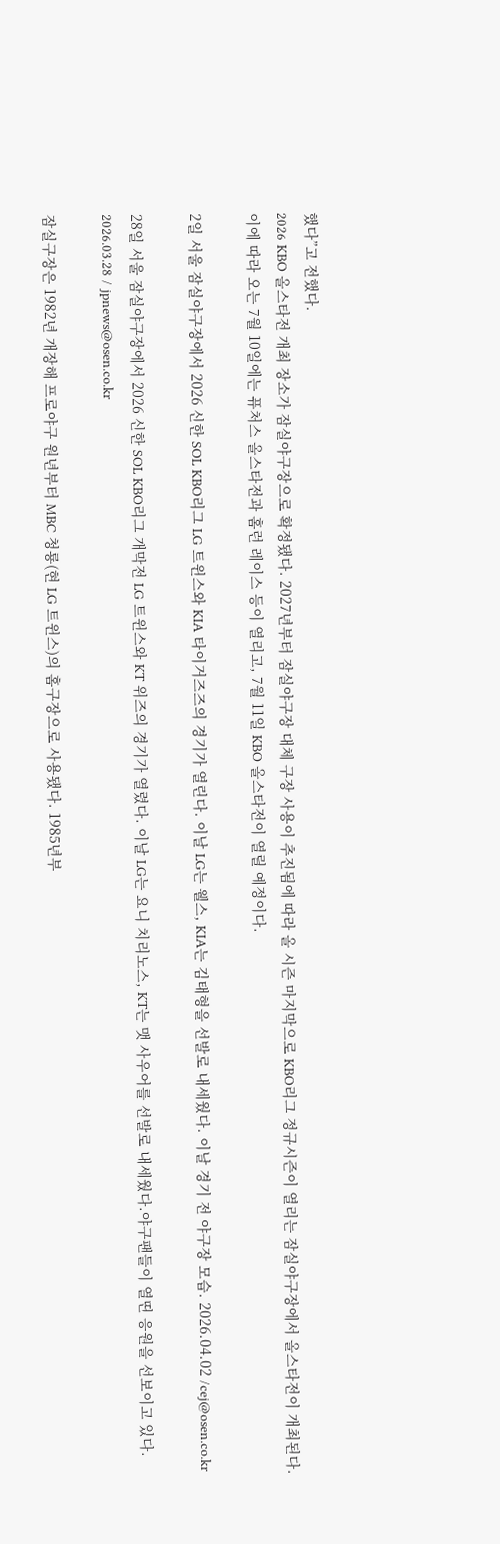했다”고 전했다.
2026 KBO 올스타전 개최 장소가 잠실야구장으로 확정됐다. 2027년부터 잠실야구장 대체 구장 사용이 추진됨에 따라 올 시즌 마지막으로 KBO리그 정규시즌이 열리는 잠실야구장에서 올스타전이 개최된다. 이에 따라 오는 7월 10일에는 퓨처스 올스타전과 홈런 레이스 등이 열리고, 7월 11일 KBO 올스타전이 열릴 예정이다.

2일 서울 잠실야구장에서 2026 신한 SOL KBO리그 LG 트윈스와 KIA 타이거즈즈의 경기가 열린다. 이날 LG는 웰스, KIA는 김태형을 선발로 내세웠다. 이날 경기 전 야구장 모습. 2026.04.02 /cej@osen.co.kr

28일 서울 잠실야구장에서 2026 신한 SOL KBO리그 개막전 LG 트윈스와 KT 위즈의 경기가 열렸다. 이날 LG는 요니 치리노스, KT는 맷 사우어를 선발로 내세웠다.야구팬들이 열띤 응원을 선보이고 있다. 2026.03.28 / jpnews@osen.co.kr

잠실구장은 1982년 개장해 프로야구 원년부터 MBC 청룡(현 LG 트윈스)의 홈구장으로 사용됐다. 1985년부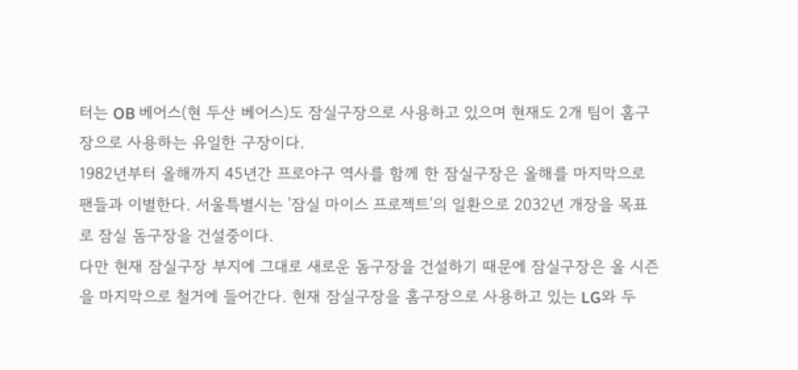터는 OB 베어스(현 두산 베어스)도 잠실구장으로 사용하고 있으며 현재도 2개 팀이 홈구장으로 사용하는 유일한 구장이다.
1982년부터 올해까지 45년간 프로야구 역사를 함께 한 잠실구장은 올해를 마지막으로 팬들과 이별한다. 서울특별시는 '잠실 마이스 프로젝트’의 일환으로 2032년 개장을 목표로 잠실 돔구장을 건설중이다.
다만 현재 잠실구장 부지에 그대로 새로운 돔구장을 건설하기 때문에 잠실구장은 올 시즌을 마지막으로 철거에 들어간다. 현재 잠실구장을 홈구장으로 사용하고 있는 LG와 두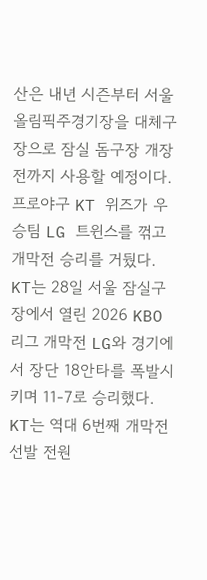산은 내년 시즌부터 서울올림픽주경기장을 대체구장으로 잠실 돔구장 개장 전까지 사용할 예정이다.
프로야구 KT 위즈가 우승팀 LG 트윈스를 꺾고 개막전 승리를 거뒀다. KT는 28일 서울 잠실구장에서 열린 2026 KBO리그 개막전 LG와 경기에서 장단 18안타를 폭발시키며 11-7로 승리했다. KT는 역대 6번째 개막전 선발 전원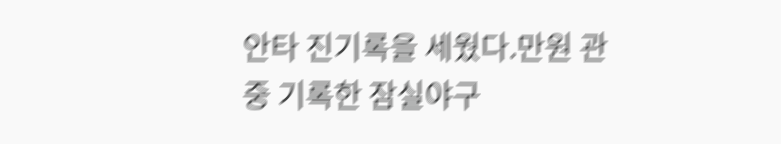안타 진기록을 세웠다.만원 관중 기록한 잠실야구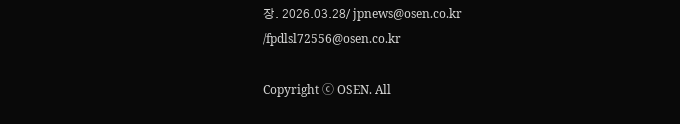장. 2026.03.28/ jpnews@osen.co.kr
/fpdlsl72556@osen.co.kr

Copyright ⓒ OSEN. All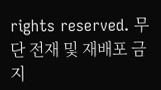rights reserved. 무단 전재 및 재배포 금지